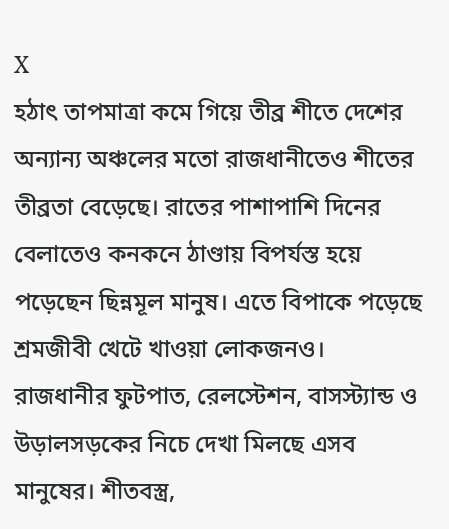X
হঠাৎ তাপমাত্রা কমে গিয়ে তীব্র শীতে দেশের অন্যান্য অঞ্চলের মতো রাজধানীতেও শীতের তীব্রতা বেড়েছে। রাতের পাশাপাশি দিনের বেলাতেও কনকনে ঠাণ্ডায় বিপর্যস্ত হয়ে পড়েছেন ছিন্নমূল মানুষ। এতে বিপাকে পড়েছে শ্রমজীবী খেটে খাওয়া লোকজনও।
রাজধানীর ফুটপাত, রেলস্টেশন, বাসস্ট্যান্ড ও উড়ালসড়কের নিচে দেখা মিলছে এসব মানুষের। শীতবস্ত্র,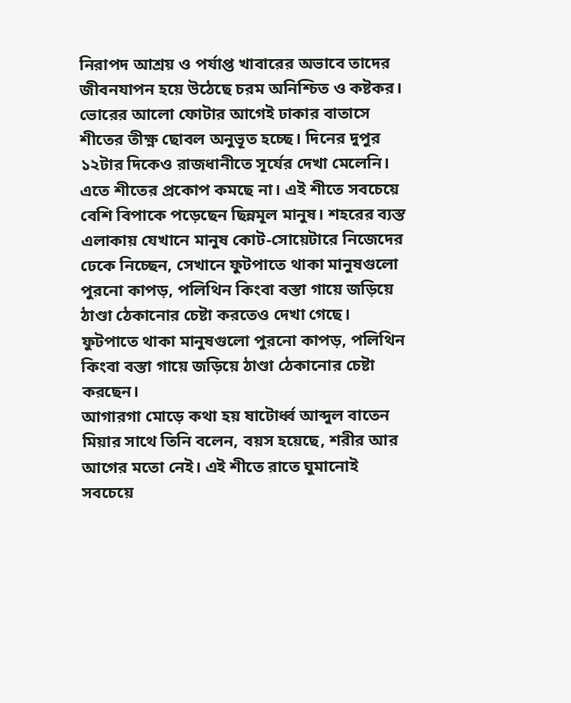নিরাপদ আশ্রয় ও পর্যাপ্ত খাবারের অভাবে তাদের জীবনযাপন হয়ে উঠেছে চরম অনিশ্চিত ও কষ্টকর।
ভোরের আলো ফোটার আগেই ঢাকার বাতাসে শীতের তীক্ষ্ণ ছোবল অনুভূত হচ্ছে। দিনের দুপুর ১২টার দিকেও রাজধানীতে সূর্যের দেখা মেলেনি। এতে শীতের প্রকোপ কমছে না। এই শীতে সবচেয়ে বেশি বিপাকে পড়েছেন ছিন্নমূল মানুষ। শহরের ব্যস্ত এলাকায় যেখানে মানুষ কোট-সোয়েটারে নিজেদের ঢেকে নিচ্ছেন, সেখানে ফুটপাতে থাকা মানুষগুলো পুরনো কাপড়, পলিথিন কিংবা বস্তা গায়ে জড়িয়ে ঠাণ্ডা ঠেকানোর চেষ্টা করতেও দেখা গেছে।
ফুটপাতে থাকা মানুষগুলো পুরনো কাপড়, পলিথিন কিংবা বস্তা গায়ে জড়িয়ে ঠাণ্ডা ঠেকানোর চেষ্টা করছেন।
আগারগা মোড়ে কথা হয় ষাটোর্ধ্ব আব্দুল বাতেন মিয়ার সাথে তিনি বলেন, বয়স হয়েছে, শরীর আর আগের মতো নেই। এই শীতে রাতে ঘুমানোই সবচেয়ে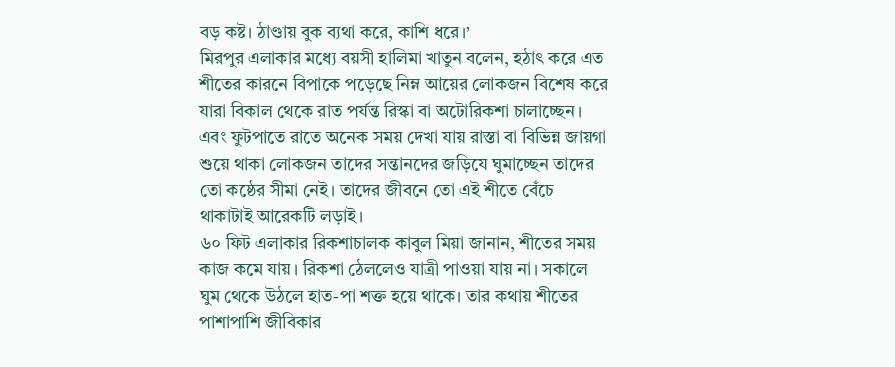বড় কষ্ট। ঠাণ্ডায় বুক ব্যথা করে, কাশি ধরে।’
মিরপুর এলাকার মধ্যে বয়সী হালিমা খাতুন বলেন, হঠাৎ করে এত শীতের কারনে বিপাকে পড়েছে নিম্ন আয়ের লোকজন বিশেষ করে যারা বিকাল থেকে রাত পর্যন্ত রিস্কা বা অটোরিকশা চালাচ্ছেন। এবং ফুটপাতে রাতে অনেক সময় দেখা যায় রাস্তা বা বিভিন্ন জায়গা শুয়ে থাকা লোকজন তাদের সন্তানদের জড়িযে ঘুমাচ্ছেন তাদের তো কষ্ঠের সীমা নেই। তাদের জীবনে তো এই শীতে বেঁচে থাকাটাই আরেকটি লড়াই।
৬০ ফিট এলাকার রিকশাচালক কাবুল মিয়া জানান, শীতের সময় কাজ কমে যায়। রিকশা ঠেললেও যাত্রী পাওয়া যায় না। সকালে ঘুম থেকে উঠলে হাত-পা শক্ত হয়ে থাকে। তার কথায় শীতের পাশাপাশি জীবিকার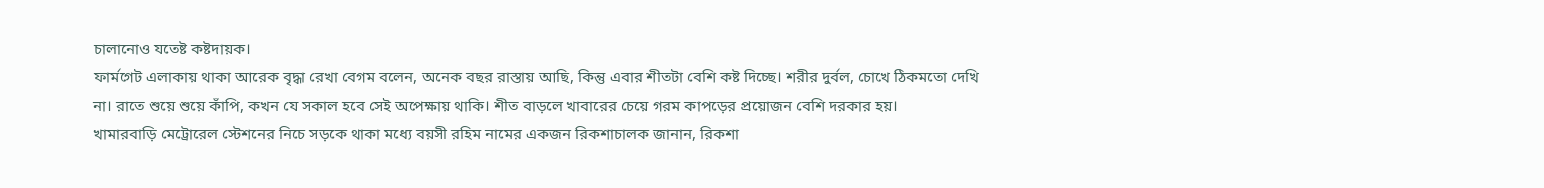চালানোও যতেষ্ট কষ্টদায়ক।
ফার্মগেট এলাকায় থাকা আরেক বৃদ্ধা রেখা বেগম বলেন, অনেক বছর রাস্তায় আছি, কিন্তু এবার শীতটা বেশি কষ্ট দিচ্ছে। শরীর দুর্বল, চোখে ঠিকমতো দেখি না। রাতে শুয়ে শুয়ে কাঁপি, কখন যে সকাল হবে সেই অপেক্ষায় থাকি। শীত বাড়লে খাবারের চেয়ে গরম কাপড়ের প্রয়োজন বেশি দরকার হয়।
খামারবাড়ি মেট্রোরেল স্টেশনের নিচে সড়কে থাকা মধ্যে বয়সী রহিম নামের একজন রিকশাচালক জানান, রিকশা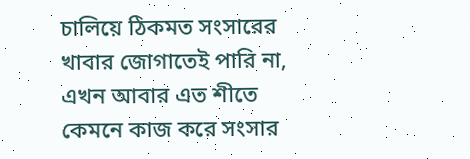চালিয়ে ঠিকমত সংসারের খাবার জোগাতেই পারি না, এখন আবার এত শীতে কেমনে কাজ করে সংসার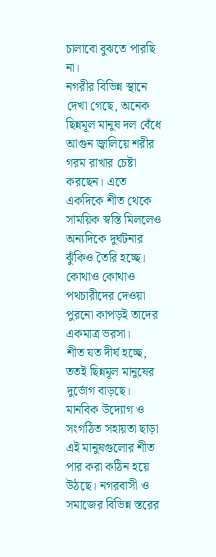চালাবো বুঝতে পারছি না।
নগরীর বিভিন্ন স্থানে দেখা গেছে, অনেক ছিন্নমূল মানুষ দল বেঁধে আগুন জ্বালিয়ে শরীর গরম রাখার চেষ্টা করছেন। এতে একদিকে শীত থেকে সাময়িক স্বস্তি মিললেও অন্যদিকে দুর্ঘটনার ঝুঁকিও তৈরি হচ্ছে। কোথাও কোথাও পথচারীদের দেওয়া পুরনো কাপড়ই তাদের একমাত্র ভরসা।
শীত যত দীর্ঘ হচ্ছে, ততই ছিন্নমূল মানুষের দুর্ভোগ বাড়ছে। মানবিক উদ্যোগ ও সংগঠিত সহায়তা ছাড়া এই মানুষগুলোর শীত পার করা কঠিন হয়ে উঠছে। নগরবাসী ও সমাজের বিভিন্ন স্তরের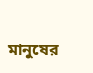মানুষের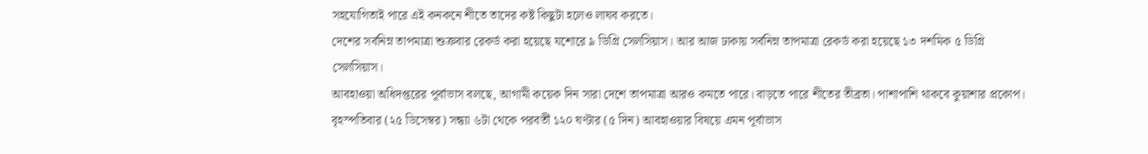সহযোগিতাই পারে এই কনকনে শীতে তাদের কষ্ট কিছুটা হলেও লাঘব করতে।
দেশের সর্বনিম্ন তাপমাত্রা শুক্রবার রেকর্ড করা হয়েছে যশোরে ৯ ডিগ্রি সেলসিয়াস। আর আজ ঢাকায় সর্বনিম্ন তাপমাত্রা রেকর্ড করা হয়েছে ১৩ দশমিক ৫ ডিগ্রি সেলসিয়াস।
আবহাওয়া অধিদপ্তরের পূর্বাভাস বলছে, আগামী কয়েক দিন সারা দেশে তাপমাত্রা আরও কমতে পারে। বাড়তে পারে শীতের তীব্রতা। পাশাপাশি থাকবে কুয়াশার প্রকোপ।
বৃহস্পতিবার (২৫ ডিসেম্বর) সন্ধ্যা ৬টা থেকে পরবর্তী ১২০ ঘণ্টার (৫ দিন) আবহাওয়ার বিষয়ে এমন পূর্বাভাস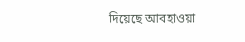দিয়েছে আবহাওয়া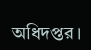অধিদপ্তর।